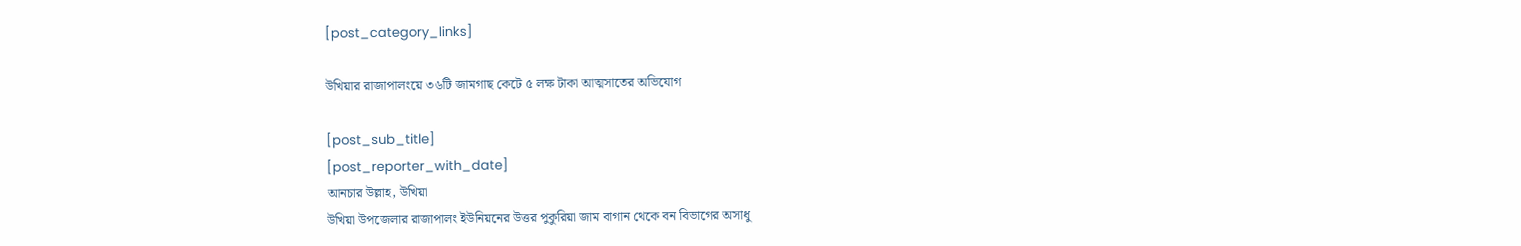[post_category_links]

উখিয়ার রাজাপালংয়ে ৩৬টি জামগাছ কেটে ৫ লক্ষ টাকা আত্মসাতের অভিযোগ

[post_sub_title]
[post_reporter_with_date]
আনচার উল্লাহ, উখিয়া
উখিয়া উপজেলার রাজাপালং ইউনিয়নের উত্তর পুকুরিয়া জাম বাগান থেকে বন বিভাগের অসাধু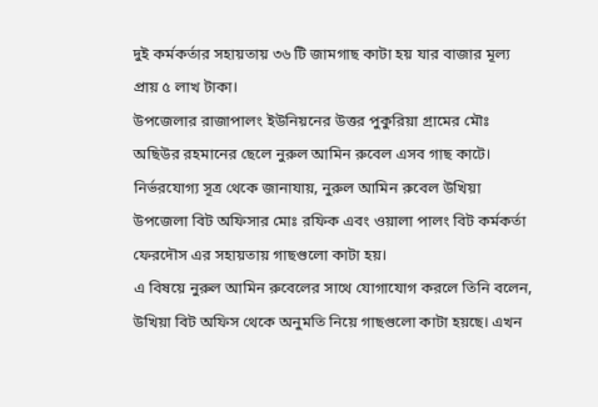দুই কর্মকর্তার সহায়তায় ৩৬ টি জামগাছ কাটা হয় যার বাজার মূল্য প্রায় ৫ লাখ টাকা।
উপজেলার রাজাপালং ইউনিয়নের উত্তর পুকুরিয়া গ্রামের মৌঃ অছিউর রহমানের ছেলে নুরুল আমিন রুবেল এসব গাছ কাটে।
নির্ভরযোগ্য সূত্র থেকে জানাযায়, নুরুল আমিন রুবেল উখিয়া উপজেলা বিট অফিসার মোঃ রফিক এবং ওয়ালা পালং বিট কর্মকর্তা ফেরদৌস এর সহায়তায় গাছগুলো কাটা হয়।
এ বিষয়ে নুরুল আমিন রুবেলের সাথে যোগাযোগ করলে তিনি বলেন, উখিয়া বিট অফিস থেকে অনুমতি নিয়ে গাছগুলো কাটা হয়ছে। এখন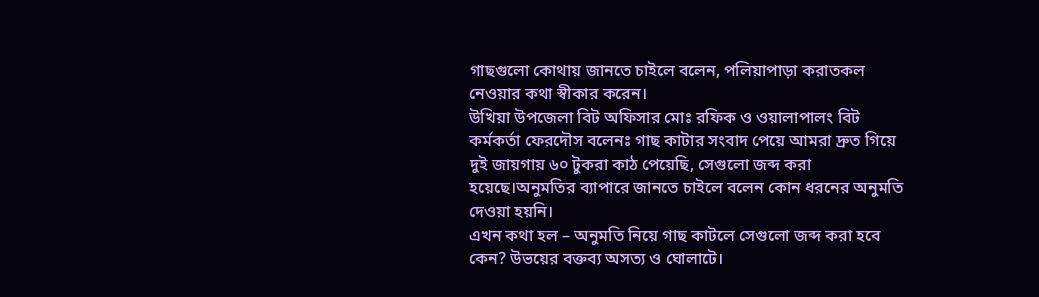গাছগুলো কোথায় জানতে চাইলে বলেন, পলিয়াপাড়া করাতকল নেওয়ার কথা স্বীকার করেন।
উখিয়া উপজেলা বিট অফিসার মোঃ রফিক ও ওয়ালাপালং বিট কর্মকর্তা ফেরদৌস বলেনঃ গাছ কাটার সংবাদ পেয়ে আমরা দ্রুত গিয়ে দুই জায়গায় ৬০ টুকরা কাঠ পেয়েছি, সেগুলো জব্দ করা হয়েছে।অনুমতির ব্যাপারে জানতে চাইলে বলেন কোন ধরনের অনুমতি দেওয়া হয়নি।
এখন কথা হল – অনুমতি নিয়ে গাছ কাটলে সেগুলো জব্দ করা হবে কেন? উভয়ের বক্তব্য অসত্য ও ঘোলাটে।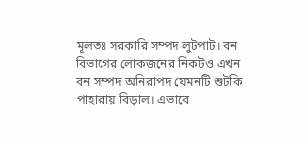মূলতঃ সরকারি সম্পদ লুটপাট। বন বিভাগের লোকজনের নিকটও এখন বন সম্পদ অনিরাপদ যেমনটি শুটকি পাহারায় বিড়াল। এভাবে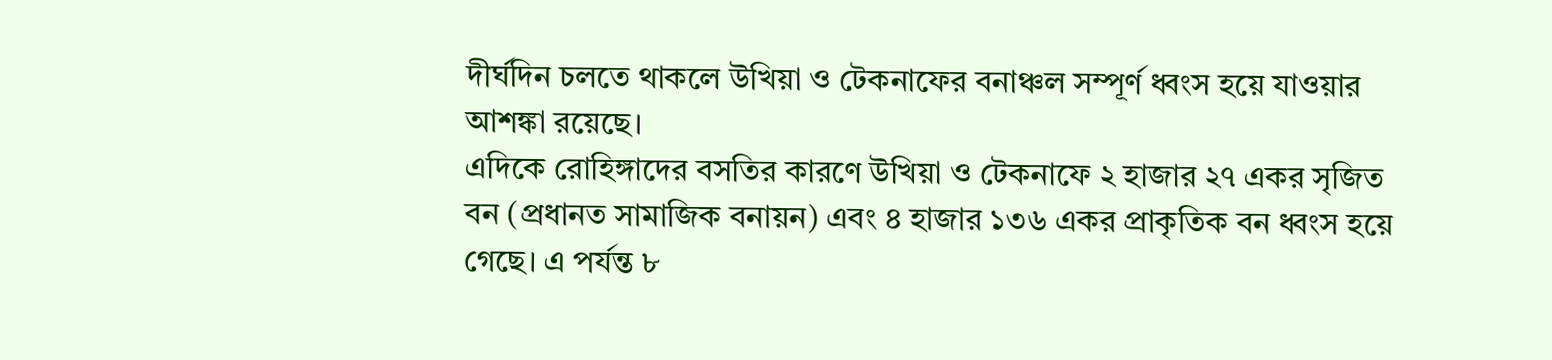দীর্ঘদিন চলতে থাকলে উখিয়া ও টেকনাফের বনাঞ্চল সম্পূর্ণ ধ্বংস হয়ে যাওয়ার আশঙ্কা রয়েছে।
এদিকে রোহিঙ্গাদের বসতির কারণে উখিয়া ও টেকনাফে ২ হাজার ২৭ একর সৃজিত বন (প্রধানত সামাজিক বনায়ন) এবং ৪ হাজার ১৩৬ একর প্রাকৃতিক বন ধ্বংস হয়ে গেছে। এ পর্যন্ত ৮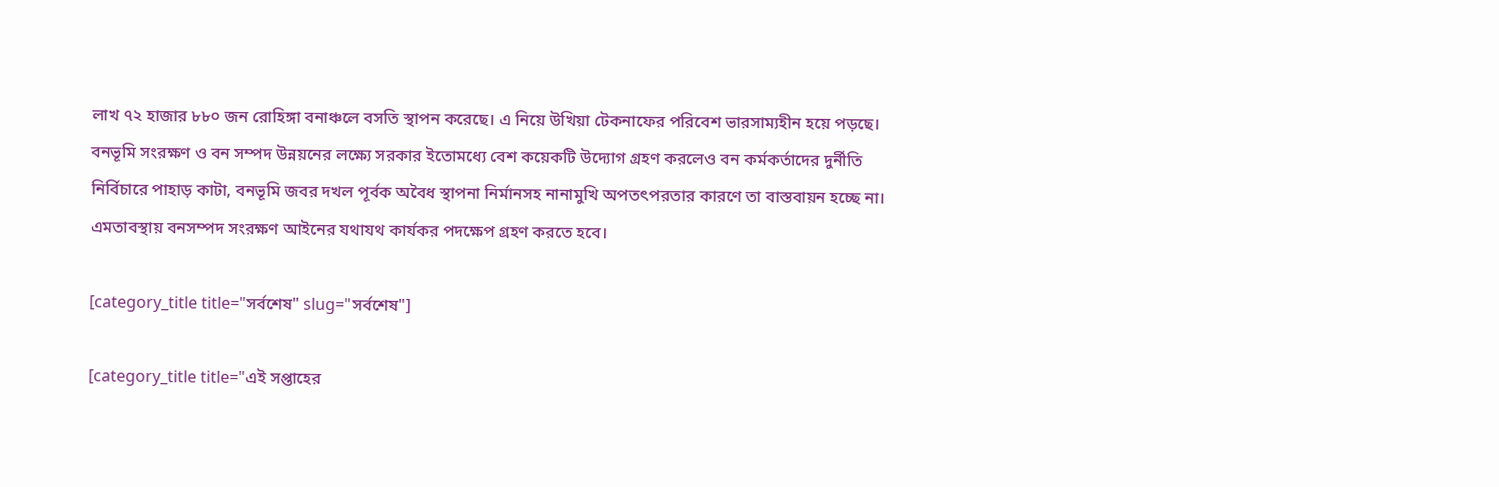লাখ ৭২ হাজার ৮৮০ জন রোহিঙ্গা বনাঞ্চলে বসতি স্থাপন করেছে। এ নিয়ে উখিয়া টেকনাফের পরিবেশ ভারসাম্যহীন হয়ে পড়ছে।
বনভূমি সংরক্ষণ ও বন সম্পদ উন্নয়নের লক্ষ্যে সরকার ইতোমধ্যে বেশ কয়েকটি উদ্যোগ গ্রহণ করলেও বন কর্মকর্তাদের দুর্নীতি নির্বিচারে পাহাড় কাটা, বনভূমি জবর দখল পূর্বক অবৈধ স্থাপনা নির্মানসহ নানামুখি অপতৎপরতার কারণে তা বাস্তবায়ন হচ্ছে না। এমতাবস্থায় বনসম্পদ সংরক্ষণ আইনের যথাযথ কার্যকর পদক্ষেপ গ্রহণ করতে হবে।

[category_title title="সর্বশেষ" slug="সর্বশেষ"]

[category_title title="এই সপ্তাহের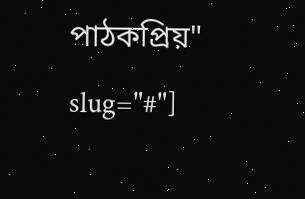পাঠকপ্রিয়" slug="#"]